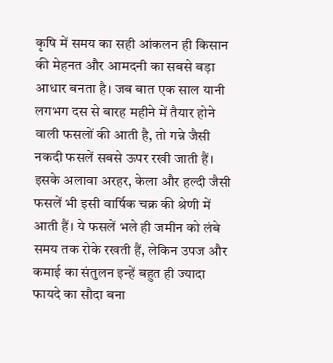कृषि में समय का सही आंकलन ही किसान की मेहनत और आमदनी का सबसे बड़ा आधार बनता है। जब बात एक साल यानी लगभग दस से बारह महीने में तैयार होने वाली फसलों की आती है, तो गन्ने जैसी नकदी फसलें सबसे ऊपर रखी जाती हैं। इसके अलावा अरहर, केला और हल्दी जैसी फसलें भी इसी वार्षिक चक्र की श्रेणी में आती हैं। ये फसलें भले ही जमीन को लंबे समय तक रोके रखती हैं, लेकिन उपज और कमाई का संतुलन इन्हें बहुत ही ज्यादा फायदे का सौदा बना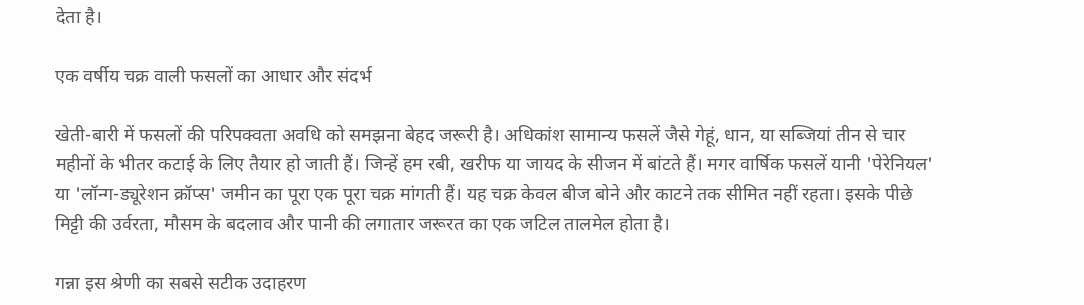देता है।

एक वर्षीय चक्र वाली फसलों का आधार और संदर्भ

खेती-बारी में फसलों की परिपक्वता अवधि को समझना बेहद जरूरी है। अधिकांश सामान्य फसलें जैसे गेहूं, धान, या सब्जियां तीन से चार महीनों के भीतर कटाई के लिए तैयार हो जाती हैं। जिन्हें हम रबी, खरीफ या जायद के सीजन में बांटते हैं। मगर वार्षिक फसलें यानी 'पेरेनियल' या 'लॉन्ग-ड्यूरेशन क्रॉप्स' जमीन का पूरा एक पूरा चक्र मांगती हैं। यह चक्र केवल बीज बोने और काटने तक सीमित नहीं रहता। इसके पीछे मिट्टी की उर्वरता, मौसम के बदलाव और पानी की लगातार जरूरत का एक जटिल तालमेल होता है।

गन्ना इस श्रेणी का सबसे सटीक उदाहरण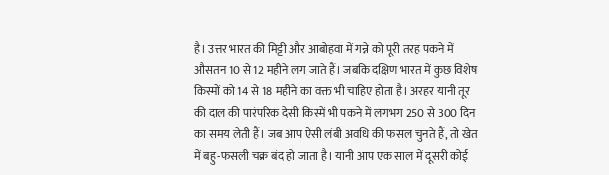है। उत्तर भारत की मिट्टी और आबोहवा में गन्ने को पूरी तरह पकने में औसतन 10 से 12 महीने लग जाते हैं। जबकि दक्षिण भारत में कुछ विशेष किस्मों को 14 से 18 महीने का वक्त भी चाहिए होता है। अरहर यानी तूर की दाल की पारंपरिक देसी किस्में भी पकने में लगभग 250 से 300 दिन का समय लेती हैं। जब आप ऐसी लंबी अवधि की फसल चुनते हैं, तो खेत में बहु-फसली चक्र बंद हो जाता है। यानी आप एक साल में दूसरी कोई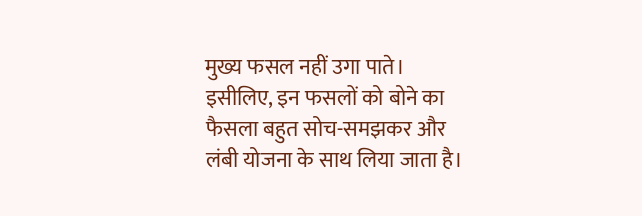मुख्य फसल नहीं उगा पाते। इसीलिए, इन फसलों को बोने का फैसला बहुत सोच-समझकर और लंबी योजना के साथ लिया जाता है।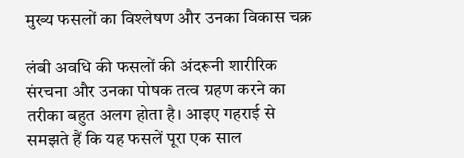मुख्य फसलों का विश्लेषण और उनका विकास चक्र

लंबी अवधि की फसलों की अंदरूनी शारीरिक संरचना और उनका पोषक तत्व ग्रहण करने का तरीका बहुत अलग होता है। आइए गहराई से समझते हैं कि यह फसलें पूरा एक साल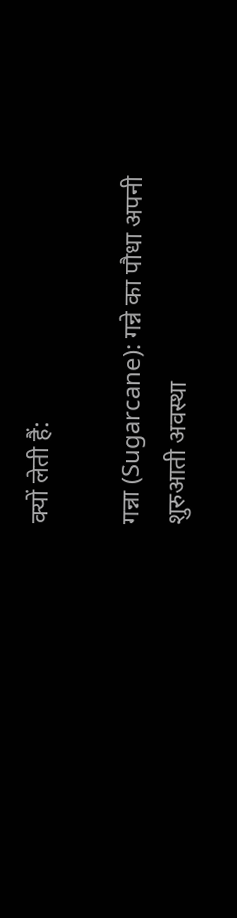क्यों लेती हैं:

गन्ना (Sugarcane): गन्ने का पौधा अपनी शुरुआती अवस्था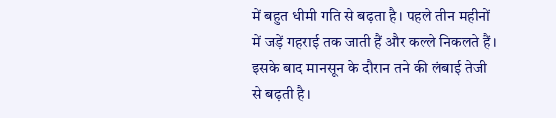में बहुत धीमी गति से बढ़ता है। पहले तीन महीनों में जड़ें गहराई तक जाती हैं और कल्ले निकलते हैं। इसके बाद मानसून के दौरान तने की लंबाई तेजी से बढ़ती है।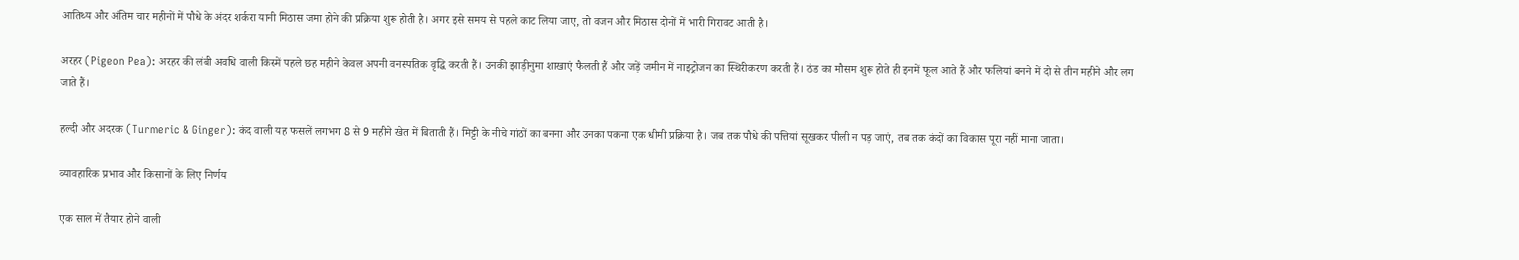आतिथ्य और अंतिम चार महीनों में पौधे के अंदर शर्करा यानी मिठास जमा होने की प्रक्रिया शुरू होती है। अगर इसे समय से पहले काट लिया जाए, तो वजन और मिठास दोनों में भारी गिरावट आती है।

अरहर (Pigeon Pea): अरहर की लंबी अवधि वाली किस्में पहले छह महीने केवल अपनी वनस्पतिक वृद्धि करती हैं। उनकी झाड़ीनुमा शाखाएं फैलती हैं और जड़ें जमीन में नाइट्रोजन का स्थिरीकरण करती हैं। ठंड का मौसम शुरू होते ही इनमें फूल आते हैं और फलियां बनने में दो से तीन महीने और लग जाते हैं।

हल्दी और अदरक (Turmeric & Ginger): कंद वाली यह फसलें लगभग 8 से 9 महीने खेत में बिताती हैं। मिट्टी के नीचे गांठों का बनना और उनका पकना एक धीमी प्रक्रिया है। जब तक पौधे की पत्तियां सूखकर पीली न पड़ जाएं, तब तक कंदों का विकास पूरा नहीं माना जाता।

व्यावहारिक प्रभाव और किसानों के लिए निर्णय

एक साल में तैयार होने वाली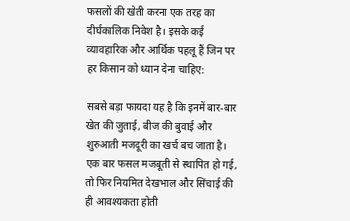फसलों की खेती करना एक तरह का दीर्घकालिक निवेश है। इसके कई व्यावहारिक और आर्थिक पहलू हैं जिन पर हर किसान को ध्यान देना चाहिए:

सबसे बड़ा फायदा यह है कि इनमें बार-बार खेत की जुताई, बीज की बुवाई और शुरुआती मजदूरी का खर्च बच जाता है। एक बार फसल मजबूती से स्थापित हो गई, तो फिर नियमित देखभाल और सिंचाई की ही आवश्यकता होती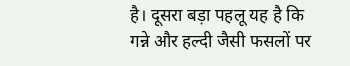है। दूसरा बड़ा पहलू यह है कि गन्ने और हल्दी जैसी फसलों पर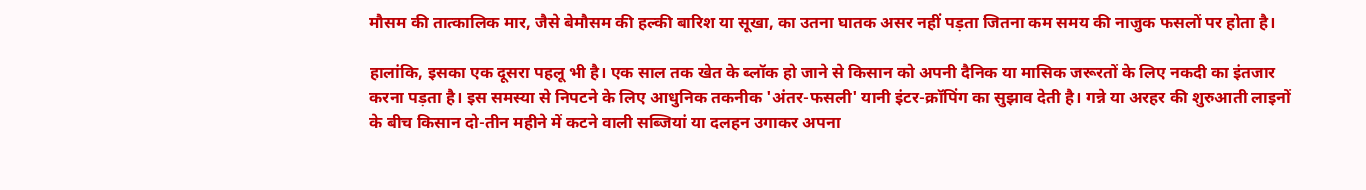मौसम की तात्कालिक मार, जैसे बेमौसम की हल्की बारिश या सूखा, का उतना घातक असर नहीं पड़ता जितना कम समय की नाजुक फसलों पर होता है।

हालांकि, इसका एक दूसरा पहलू भी है। एक साल तक खेत के ब्लॉक हो जाने से किसान को अपनी दैनिक या मासिक जरूरतों के लिए नकदी का इंतजार करना पड़ता है। इस समस्या से निपटने के लिए आधुनिक तकनीक 'अंतर-फसली' यानी इंटर-क्रॉपिंग का सुझाव देती है। गन्ने या अरहर की शुरुआती लाइनों के बीच किसान दो-तीन महीने में कटने वाली सब्जियां या दलहन उगाकर अपना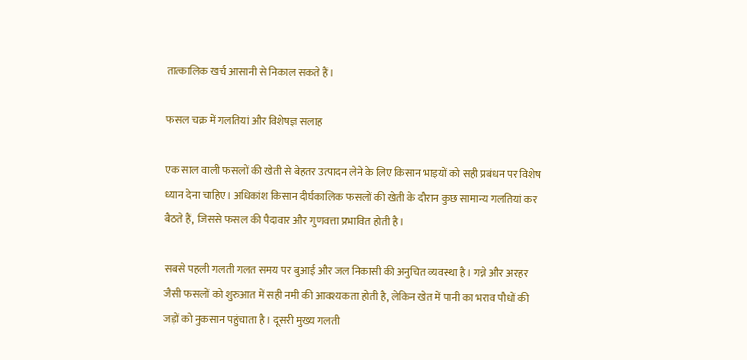तात्कालिक खर्च आसानी से निकाल सकते हैं।

फसल चक्र में गलतियां और विशेषज्ञ सलाह

एक साल वाली फसलों की खेती से बेहतर उत्पादन लेने के लिए किसान भाइयों को सही प्रबंधन पर विशेष ध्यान देना चाहिए। अधिकांश किसान दीर्घकालिक फसलों की खेती के दौरान कुछ सामान्य गलतियां कर बैठते हैं, जिससे फसल की पैदावार और गुणवत्ता प्रभावित होती है।

सबसे पहली गलती गलत समय पर बुआई और जल निकासी की अनुचित व्यवस्था है। गन्ने और अरहर जैसी फसलों को शुरुआत में सही नमी की आवश्यकता होती है, लेकिन खेत में पानी का भराव पौधों की जड़ों को नुकसान पहुंचाता है। दूसरी मुख्य गलती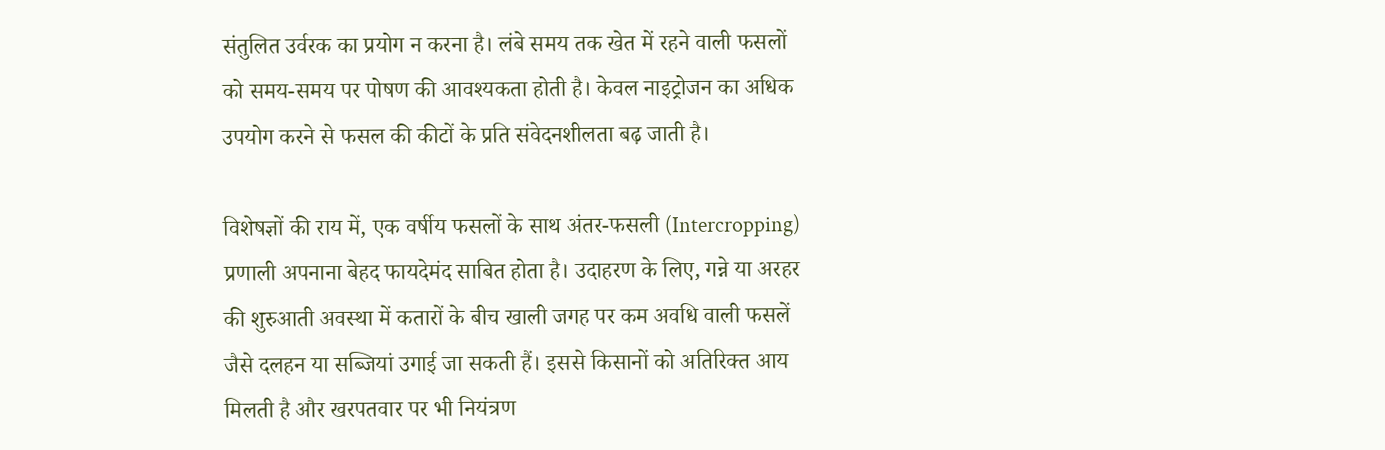संतुलित उर्वरक का प्रयोग न करना है। लंबे समय तक खेत में रहने वाली फसलों को समय-समय पर पोषण की आवश्यकता होती है। केवल नाइट्रोजन का अधिक उपयोग करने से फसल की कीटों के प्रति संवेदनशीलता बढ़ जाती है।

विशेषज्ञों की राय में, एक वर्षीय फसलों के साथ अंतर-फसली (Intercropping) प्रणाली अपनाना बेहद फायदेमंद साबित होता है। उदाहरण के लिए, गन्ने या अरहर की शुरुआती अवस्था में कतारों के बीच खाली जगह पर कम अवधि वाली फसलें जैसे दलहन या सब्जियां उगाई जा सकती हैं। इससे किसानों को अतिरिक्त आय मिलती है और खरपतवार पर भी नियंत्रण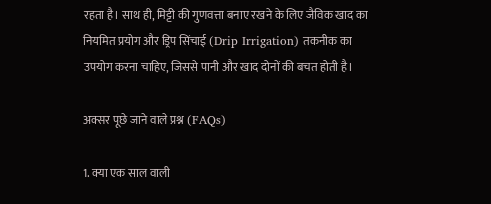रहता है। साथ ही, मिट्टी की गुणवत्ता बनाए रखने के लिए जैविक खाद का नियमित प्रयोग और ड्रिप सिंचाई (Drip Irrigation) तकनीक का उपयोग करना चाहिए, जिससे पानी और खाद दोनों की बचत होती है।

अक्सर पूछे जाने वाले प्रश्न (FAQs)

1. क्या एक साल वाली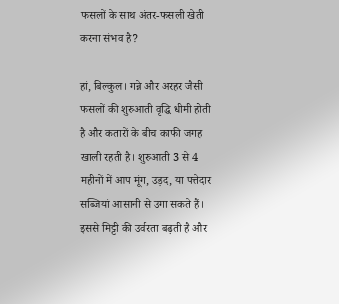फसलों के साथ अंतर-फसली खेती करना संभव है?

हां, बिल्कुल। गन्ने और अरहर जैसी फसलों की शुरुआती वृद्धि धीमी होती है और कतारों के बीच काफी जगह खाली रहती है। शुरुआती 3 से 4 महीनों में आप मूंग, उड़द, या पत्तेदार सब्जियां आसानी से उगा सकते हैं। इससे मिट्टी की उर्वरता बढ़ती है और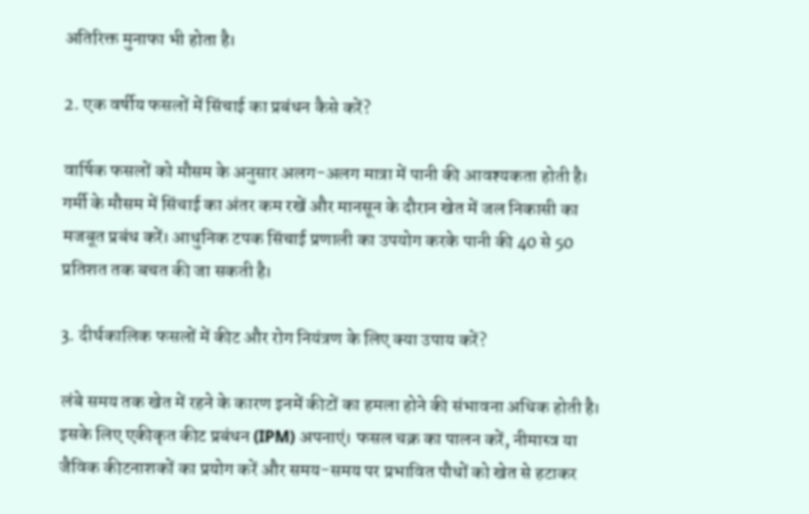अतिरिक्त मुनाफा भी होता है।

2. एक वर्षीय फसलों में सिंचाई का प्रबंधन कैसे करें?

वार्षिक फसलों को मौसम के अनुसार अलग-अलग मात्रा में पानी की आवश्यकता होती है। गर्मी के मौसम में सिंचाई का अंतर कम रखें और मानसून के दौरान खेत में जल निकासी का मजबूत प्रबंध करें। आधुनिक टपक सिंचाई प्रणाली का उपयोग करके पानी की 40 से 50 प्रतिशत तक बचत की जा सकती है।

3. दीर्घकालिक फसलों में कीट और रोग नियंत्रण के लिए क्या उपाय करें?

लंबे समय तक खेत में रहने के कारण इनमें कीटों का हमला होने की संभावना अधिक होती है। इसके लिए एकीकृत कीट प्रबंधन (IPM) अपनाएं। फसल चक्र का पालन करें, नीमास्त्र या जैविक कीटनाशकों का प्रयोग करें और समय-समय पर प्रभावित पौधों को खेत से हटाकर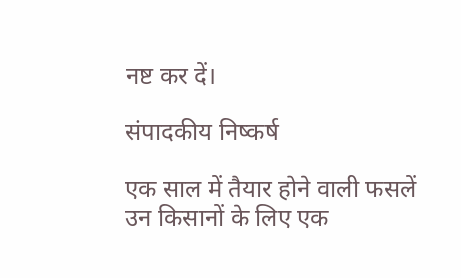नष्ट कर दें।

संपादकीय निष्कर्ष

एक साल में तैयार होने वाली फसलें उन किसानों के लिए एक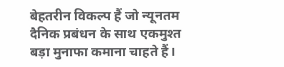बेहतरीन विकल्प हैं जो न्यूनतम दैनिक प्रबंधन के साथ एकमुश्त बड़ा मुनाफा कमाना चाहते हैं।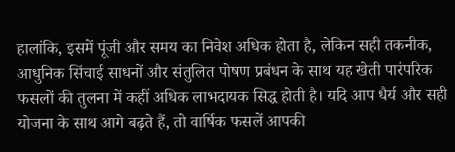हालांकि, इसमें पूंजी और समय का निवेश अधिक होता है, लेकिन सही तकनीक, आधुनिक सिंचाई साधनों और संतुलित पोषण प्रबंधन के साथ यह खेती पारंपरिक फसलों की तुलना में कहीं अधिक लाभदायक सिद्ध होती है। यदि आप धैर्य और सही योजना के साथ आगे बढ़ते हैं, तो वार्षिक फसलें आपकी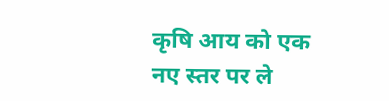कृषि आय को एक नए स्तर पर ले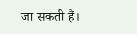जा सकती हैं।